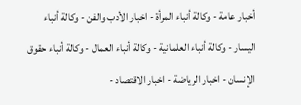أخبار عامة - وكالة أنباء المرأة - اخبار الأدب والفن - وكالة أنباء اليسار - وكالة أنباء العلمانية - وكالة أنباء العمال - وكالة أنباء حقوق الإنسان - اخبار الرياضة - اخبار الاقتصاد -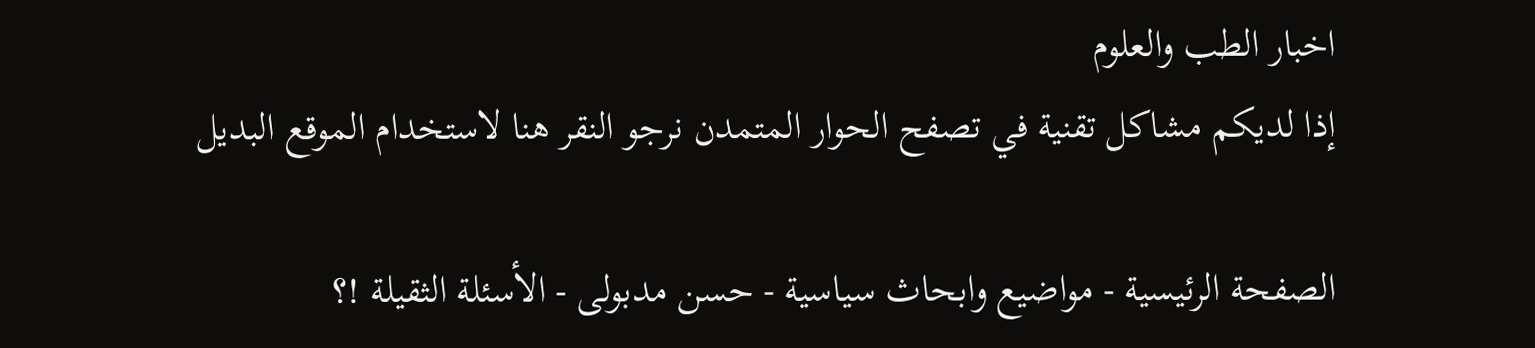اخبار الطب والعلوم
إذا لديكم مشاكل تقنية في تصفح الحوار المتمدن نرجو النقر هنا لاستخدام الموقع البديل

الصفحة الرئيسية - مواضيع وابحاث سياسية - حسن مدبولى - الأسئلة الثقيلة !؟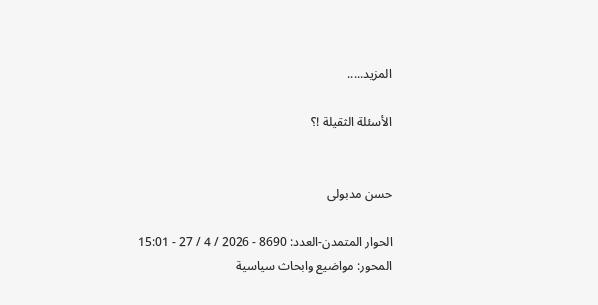المزيد.....

الأسئلة الثقيلة !؟


حسن مدبولى

الحوار المتمدن-العدد: 8690 - 2026 / 4 / 27 - 15:01
المحور: مواضيع وابحاث سياسية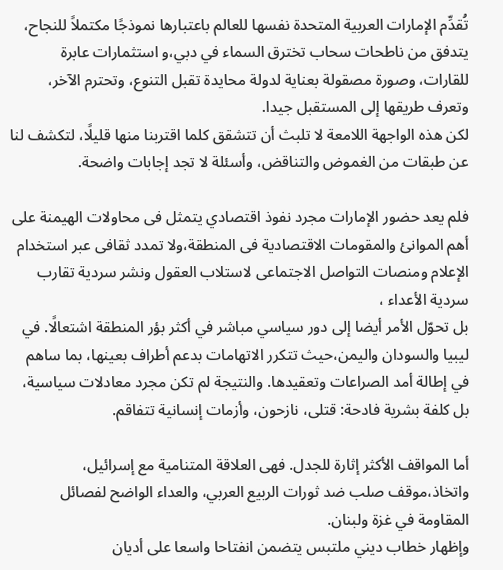تُقدِّم الإمارات العربية المتحدة نفسها للعالم باعتبارها نموذجًا مكتملاً للنجاح، يتدفق من ناطحات سحاب تخترق السماء في دبي،و استثمارات عابرة للقارات، وصورة مصقولة بعناية لدولة محايدة تقبل التنوع، وتحترم الآخر، وتعرف طريقها إلى المستقبل جيدا.
لكن هذه الواجهة اللامعة لا تلبث أن تتشقق كلما اقتربنا منها قليلًا، لتكشف لنا عن طبقات من الغموض والتناقض، وأسئلة لا تجد إجابات واضحة.

فلم يعد حضور الإمارات مجرد نفوذ اقتصادي يتمثل فى محاولات الهيمنة على أهم الموانئ والمقومات الاقتصادية فى المنطقة،ولا تمدد ثقافى عبر استخدام الإعلام ومنصات التواصل الاجتماعى لاستلاب العقول ونشر سردية تقارب سردية الأعداء ،
بل تحوّل الأمر أيضا إلى دور سياسي مباشر في أكثر بؤر المنطقة اشتعالًا. في ليبيا والسودان واليمن،حيث تتكرر الاتهامات بدعم أطراف بعينها، بما ساهم في إطالة أمد الصراعات وتعقيدها. والنتيجة لم تكن مجرد معادلات سياسية، بل كلفة بشرية فادحة: قتلى، نازحون، وأزمات إنسانية تتفاقم.

أما المواقف الأكثر إثارة للجدل. فهى العلاقة المتنامية مع إسرائيل، واتخاذ،موقف صلب ضد ثورات الربيع العربي، والعداء الواضح لفصائل المقاومة في غزة ولبنان.
وإظهار خطاب ديني ملتبس يتضمن انفتاحا واسعا على أديان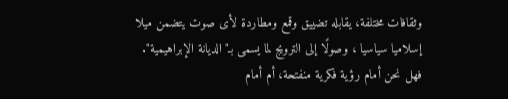وثقافات مختلفة، يقابله تضييق وقمع ومطاردة لأى صوت يتضمن ميلا إسلاميا سياسيا ، وصولًا إلى الترويج لما يسمى بـ"الديانة الإبراهيمية".
فهل نحن أمام رؤية فكرية منفتحة، أم أمام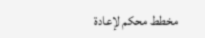مخطط محكم لإعادة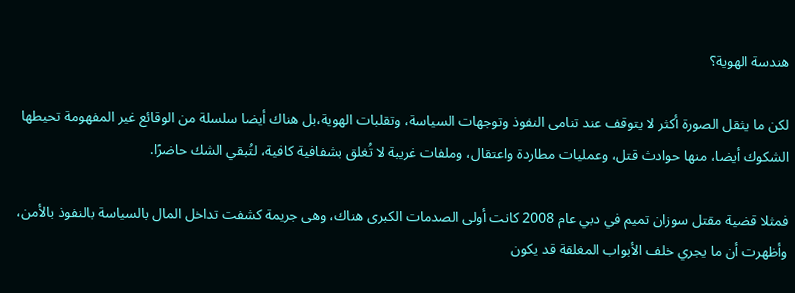هندسة الهوية؟

لكن ما يثقل الصورة أكثر لا يتوقف عند تنامى النفوذ وتوجهات السياسة، وتقلبات الهوية،بل هناك أيضا سلسلة من الوقائع غير المفهومة تحيطها الشكوك أيضا، منها حوادث قتل، وعمليات مطاردة واعتقال، وملفات غريبة لا تُغلق بشفافية كافية، لتُبقي الشك حاضرًا.

فمثلا قضية مقتل سوزان تميم في دبي عام 2008 كانت أولى الصدمات الكبرى هناك، وهى جريمة كشفت تداخل المال بالسياسة بالنفوذ بالأمن، وأظهرت أن ما يجري خلف الأبواب المغلقة قد يكون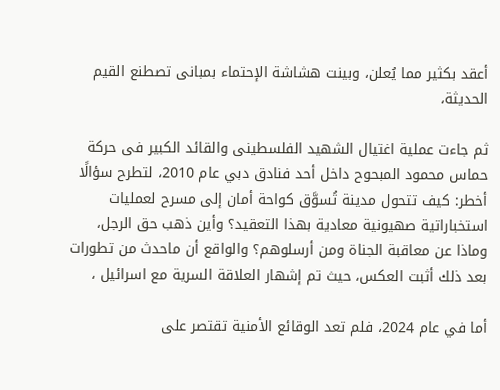أعقد بكثير مما يُعلن، وبينت هشاشة الإحتماء بمبانى تصطنع القيم الحديثة،

ثم جاءت عملية اغتيال الشهيد الفلسطينى والقائد الكبير فى حركة حماس محمود المبحوح داخل أحد فنادق دبي عام 2010، لتطرح سؤالًا أخطر: كيف تتحول مدينة تُسوَّق كواحة أمان إلى مسرح لعمليات استخباراتية صهيونية معادية بهذا التعقيد؟ وأين ذهب حق الرجل، وماذا عن معاقبة الجناة ومن أرسلوهم؟ والواقع أن ماحدث من تطورات بعد ذلك أثبت العكس، حيث تم إشهار العلاقة السرية مع اسرائيل ،

أما في عام 2024، فلم تعد الوقائع الأمنية تقتصر على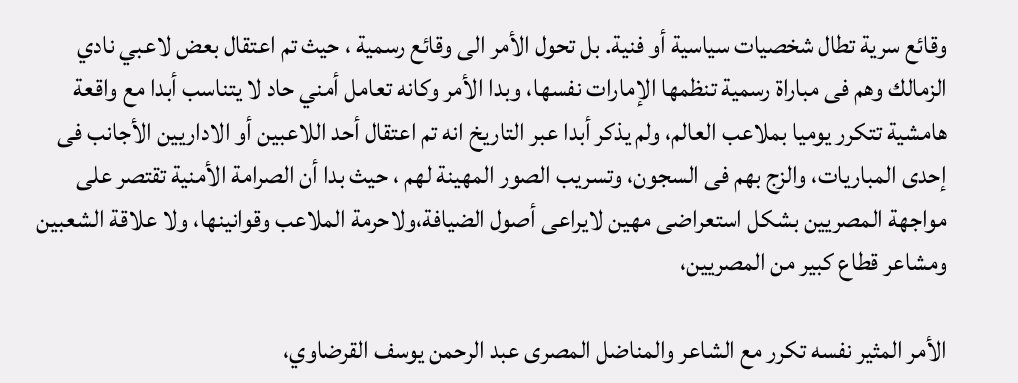وقائع سرية تطال شخصيات سياسية أو فنية. بل تحول الأمر الى وقائع رسمية ، حيث تم اعتقال بعض لاعبي نادي الزمالك وهم فى مباراة رسمية تنظمها الإمارات نفسها، وبدا الأمر وكانه تعامل أمني حاد لا يتناسب أبدا مع واقعة هامشية تتكرر يوميا بملاعب العالم، ولم يذكر أبدا عبر التاريخ انه تم اعتقال أحد اللاعبين أو الاداريين الأجانب فى إحدى المباريات، والزج بهم فى السجون، وتسريب الصور المهينة لهم ، حيث بدا أن الصرامة الأمنية تقتصر على مواجهة المصريين بشكل استعراضى مهين لايراعى أصول الضيافة،ولاحرمة الملاعب وقوانينها، ولا علاقة الشعبين ومشاعر قطاع كبير من المصريين،

الأمر المثير نفسه تكرر مع الشاعر والمناضل المصرى عبد الرحمن يوسف القرضاوي،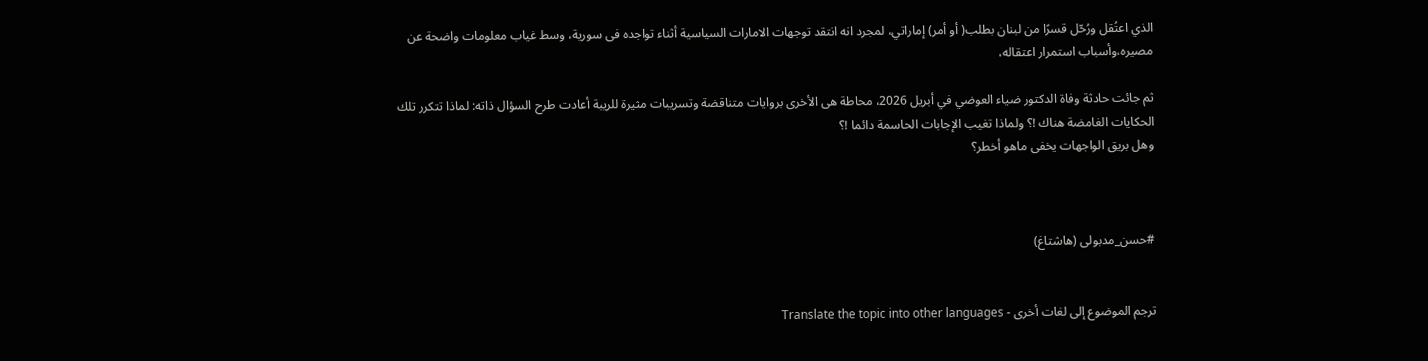الذي اعتُقل ورُحّل قسرًا من لبنان بطلب( أو أمر) إماراتي، لمجرد انه انتقد توجهات الامارات السياسية أثناء تواجده فى سورية، وسط غياب معلومات واضحة عن مصيره،وأسباب استمرار اعتقاله،

ثم جائت حادثة وفاة الدكتور ضياء العوضي في أبريل 2026، محاطة هى الأخرى بروايات متناقضة وتسريبات مثيرة للريبة أعادت طرح السؤال ذاته: لماذا تتكرر تلك الحكايات الغامضة هناك !؟ ولماذا تغيب الإجابات الحاسمة دائما !؟
وهل بريق الواجهات يخفى ماهو أخطر؟



#حسن_مدبولى (هاشتاغ)


ترجم الموضوع إلى لغات أخرى - Translate the topic into other languages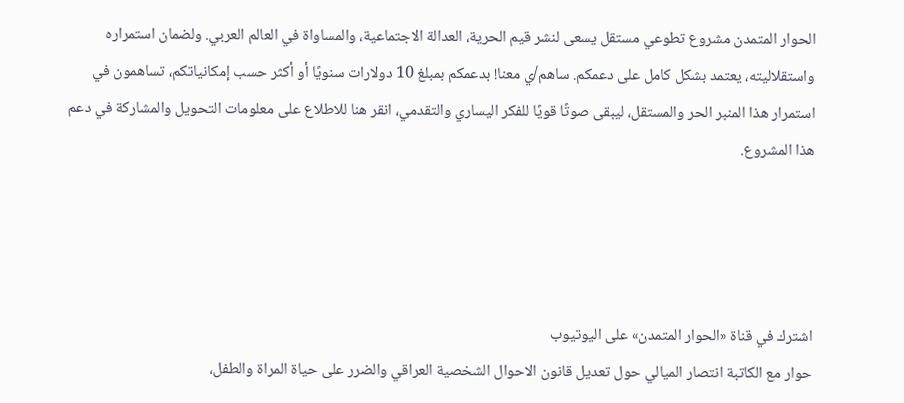الحوار المتمدن مشروع تطوعي مستقل يسعى لنشر قيم الحرية، العدالة الاجتماعية، والمساواة في العالم العربي. ولضمان استمراره واستقلاليته، يعتمد بشكل كامل على دعمكم. ساهم/ي معنا! بدعمكم بمبلغ 10 دولارات سنويًا أو أكثر حسب إمكانياتكم، تساهمون في استمرار هذا المنبر الحر والمستقل، ليبقى صوتًا قويًا للفكر اليساري والتقدمي، انقر هنا للاطلاع على معلومات التحويل والمشاركة في دعم هذا المشروع.




اشترك في قناة «الحوار المتمدن» على اليوتيوب
حوار مع الكاتبة انتصار الميالي حول تعديل قانون الاحوال الشخصية العراقي والضرر على حياة المراة والطفل،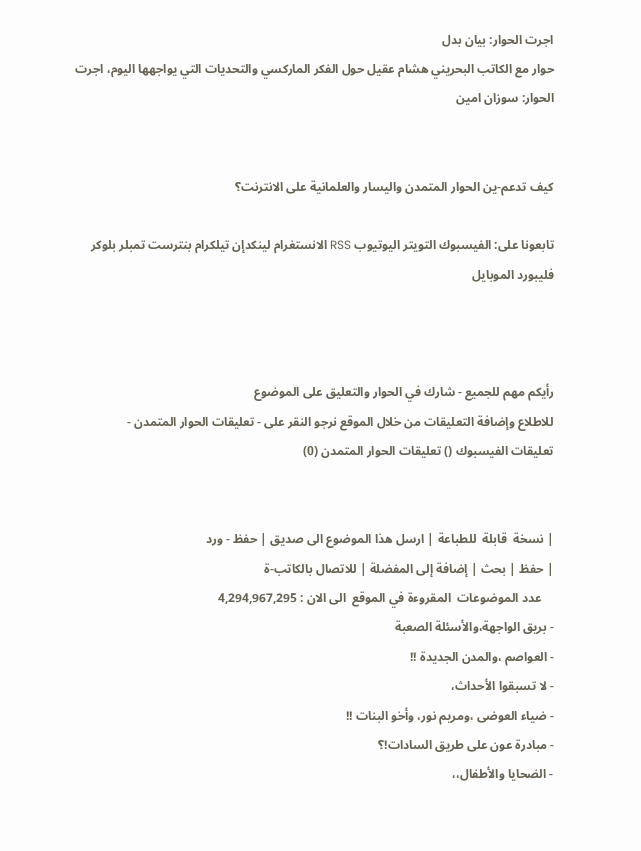اجرت الحوار: بيان بدل
حوار مع الكاتب البحريني هشام عقيل حول الفكر الماركسي والتحديات التي يواجهها اليوم، اجرت الحوار: سوزان امين


كيف تدعم-ين الحوار المتمدن واليسار والعلمانية على الانترنت؟

تابعونا على: الفيسبوك التويتر اليوتيوب RSS الانستغرام لينكدإن تيلكرام بنترست تمبلر بلوكر فليبورد الموبايل



رأيكم مهم للجميع - شارك في الحوار والتعليق على الموضوع
للاطلاع وإضافة التعليقات من خلال الموقع نرجو النقر على - تعليقات الحوار المتمدن -
تعليقات الفيسبوك () تعليقات الحوار المتمدن (0)


| نسخة  قابلة  للطباعة | ارسل هذا الموضوع الى صديق | حفظ - ورد
| حفظ | بحث | إضافة إلى المفضلة | للاتصال بالكاتب-ة
    عدد الموضوعات  المقروءة في الموقع  الى الان : 4,294,967,295
- بريق الواجهة،والأسئلة الصعبة
- العواصم ،والمدن الجديدة !!
- لا تسبقوا الأحداث،
- ضياء العوضى ،ومريم نور، وأخو البنات !!
- مبادرة عون على طريق السادات!؟
- الضحايا والأطفال،،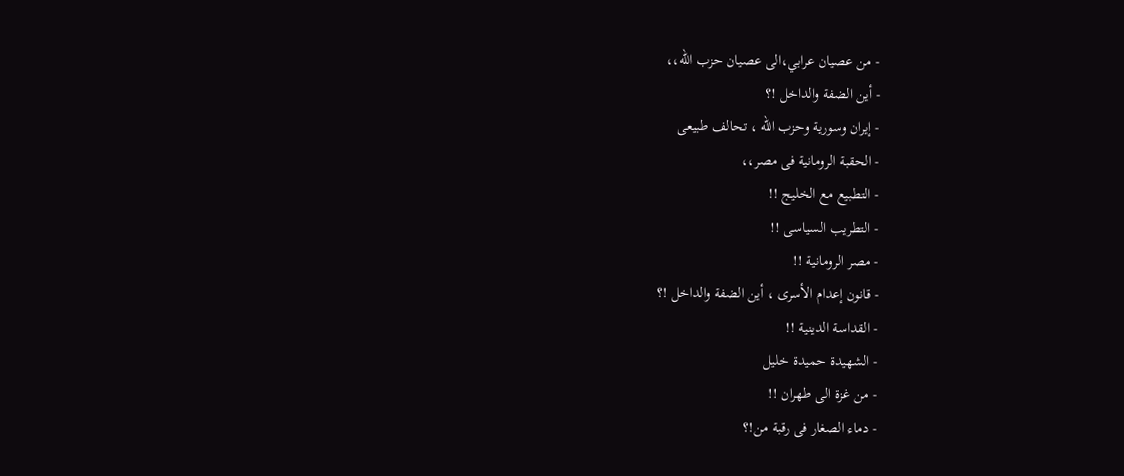- من عصيان عرابي،الى عصيان حزب الله،،
- أين الضفة والداخل !؟
- إيران وسورية وحزب الله ، تحالف طبيعى
- الحقبة الرومانية فى مصر،،
- التطبيع مع الخليج !!
- التطريب السياسى !!
- مصر الرومانية !!
- قانون إعدام الأسرى ، أين الضفة والداخل !؟
- القداسة الدينية !!
- الشهيدة حميدة خليل
- من غزة الى طهران !!
- دماء الصغار فى رقبة من!؟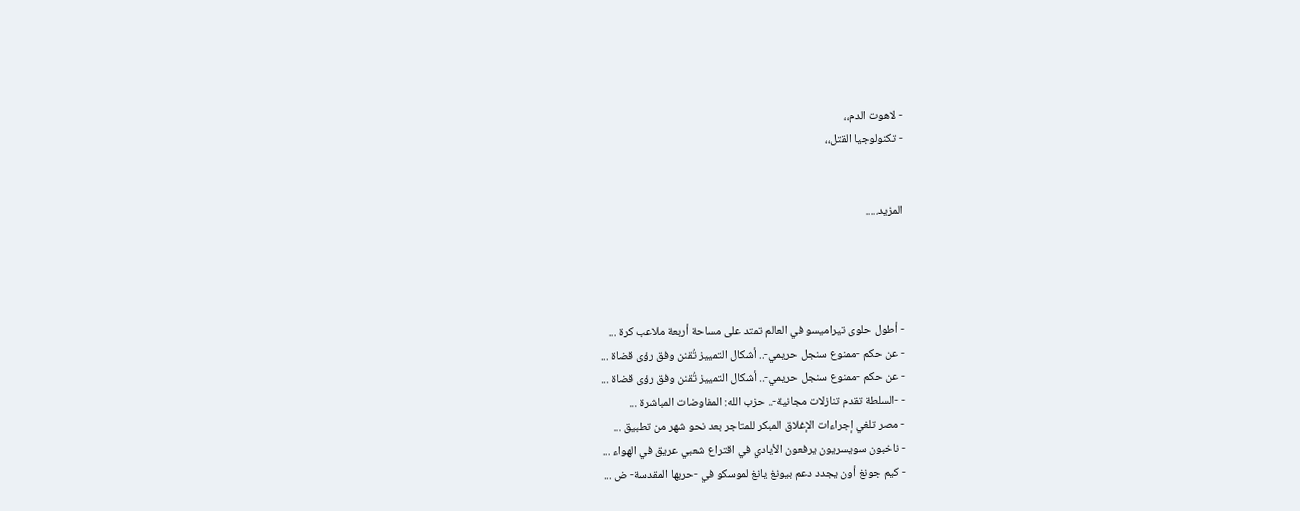- لاهوت الدم،،
- تكنولوجيا القتل،،


المزيد.....




- أطول حلوى تيراميسو في العالم تمتد على مساحة أربعة ملاعب كرة ...
- عن حكم -ممنوع سنجل حريمي-.. أشكال التمييز تُقنن وفق رؤى قضاة ...
- عن حكم -ممنوع سنجل حريمي-.. أشكال التمييز تُقنن وفق رؤى قضاة ...
- -السلطة تقدم تنازلات مجانية-.. حزب الله: المفاوضات المباشرة ...
- مصر تلغي إجراءات الإغلاق المبكر للمتاجر بعد نحو شهر من تطبيق ...
- ناخبون سويسريون يرفعون الأيادي في اقتراع شعبي عريق في الهواء ...
- كيم جونغ أون يجدد دعم بيونغ يانغ لموسكو في -حربها المقدسة- ض ...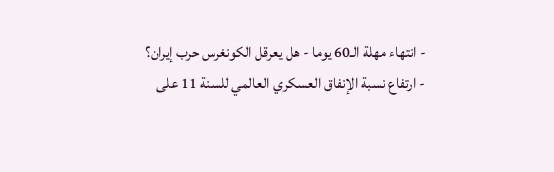- انتهاء مهلة الـ60 يوما - هل يعرقل الكونغرس حرب إيران؟
- ارتفاع نسبة الإنفاق العسكري العالمي للسنة 11 على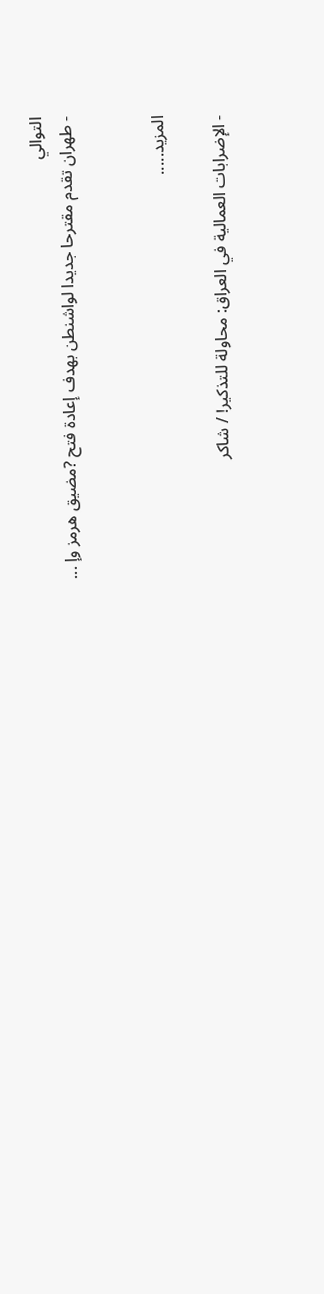التوالي
- طهران تقدم مقترحا جديدا لواشنطن بهدف إعادة فتح ?مضيق هرمز وإ ...


المزيد.....

- الإضرابات العمالية في العراق: محاولة للتذكير! / شاكر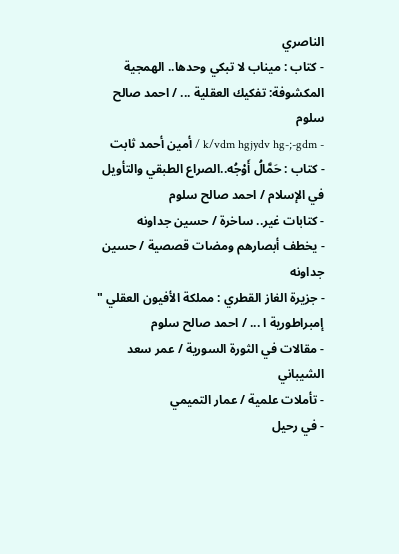الناصري
- كتاب : ميناب لا تبكي وحدها.. الهمجية المكشوفة: تفكيك العقلية ... / احمد صالح سلوم
- k/vdm hgjydv hg-;-gdm / أمين أحمد ثابت
- كتاب : حَمَّالُ أَوْجُه..الصراع الطبقي والتأويل في الإسلام / احمد صالح سلوم
- كتابات غير.. ساخرة / حسين جداونه
- يخطف أبصارهم ومضات قصصية / حسين جداونه
- جزيرة الغاز القطري : مملكة الأفيون العقلي " إمبراطورية ا ... / احمد صالح سلوم
- مقالات في الثورة السورية / عمر سعد الشيباني
- تأملات علمية / عمار التميمي
- في رحيل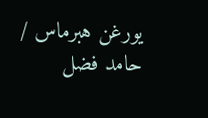يورغن هبرماس / حامد فضل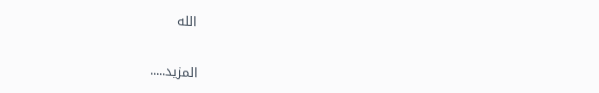الله


المزيد.....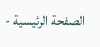الصفحة الرئيسية -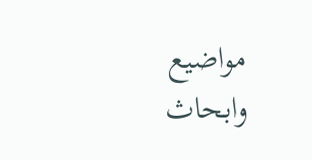مواضيع وابحاث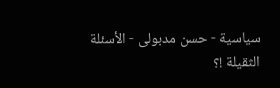سياسية - حسن مدبولى - الأسئلة الثقيلة !؟